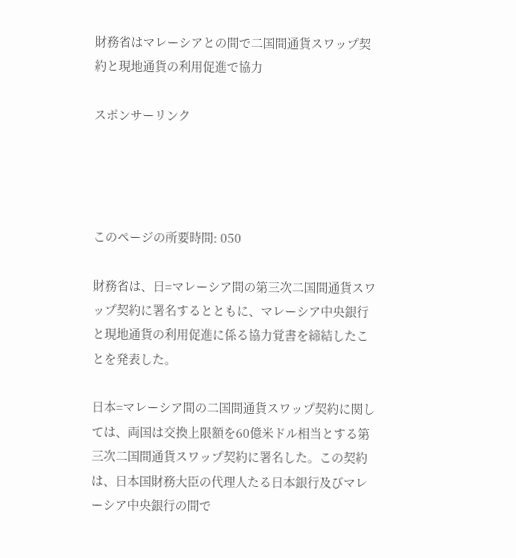財務省はマレーシアとの間で二国間通貨スワップ契約と現地通貨の利用促進で協力

スポンサーリンク




このページの所要時間: 050

財務省は、日=マレーシア間の第三次二国間通貨スワップ契約に署名するとともに、マレーシア中央銀行と現地通貨の利用促進に係る協力覚書を締結したことを発表した。

日本=マレーシア間の二国間通貨スワップ契約に関しては、両国は交換上限額を60億米ドル相当とする第三次二国間通貨スワップ契約に署名した。この契約は、日本国財務大臣の代理人たる日本銀行及びマレーシア中央銀行の間で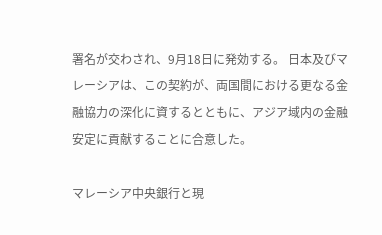署名が交わされ、9月18日に発効する。 日本及びマレーシアは、この契約が、両国間における更なる金融協力の深化に資するとともに、アジア域内の金融安定に貢献することに合意した。

マレーシア中央銀行と現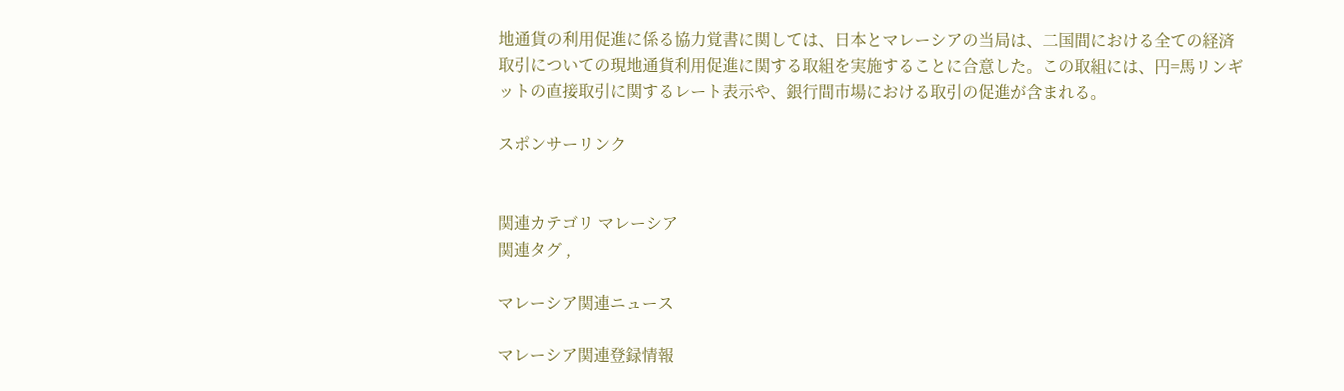地通貨の利用促進に係る協力覚書に関しては、日本とマレーシアの当局は、二国間における全ての経済取引についての現地通貨利用促進に関する取組を実施することに合意した。この取組には、円=馬リンギットの直接取引に関するレート表示や、銀行間市場における取引の促進が含まれる。

スポンサーリンク


関連カテゴリ マレーシア
関連タグ ,

マレーシア関連ニュース

マレーシア関連登録情報